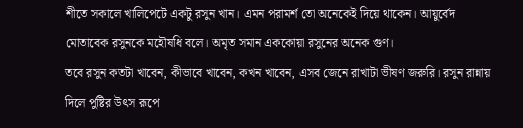শীতে সকালে খালিপেটে একটু রসুন খান। এমন পরামর্শ তো অনেকেই দিয়ে থাকেন। আয়ুর্বেদ মোতাবেক রসুনকে মহৌষধি বলে। অমৃত সমান এককোয়া রসুনের অনেক গুণ।
তবে রসুন কতটা খাবেন, কীভাবে খাবেন, কখন খাবেন, এসব জেনে রাখাটা ভীষণ জরুরি। রসুন রান্নায় দিলে পুষ্টির উৎস রূপে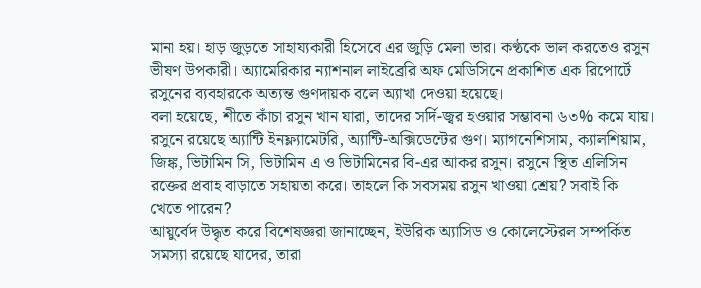মানা হয়। হাড় জুড়তে সাহায্যকারী হিসেবে এর জুড়ি মেলা ভার। কণ্ঠকে ভাল করতেও রসুন ভীষণ উপকারী। অ্যামেরিকার ন্যাশনাল লাইব্রেরি অফ মেডিসিনে প্রকাশিত এক রিপোর্টে রসুনের ব্যবহারকে অত্যন্ত গুণদায়ক বলে অ্যাখা দেওয়া হয়েছে।
বলা হয়েছে, শীতে কাঁচা রসুন খান যারা, তাদের সর্দি-জ্বর হওয়ার সম্ভাবনা ৬৩% কমে যায়।
রসুনে রয়েছে অ্যান্টি ইনফ্ল্যামেটরি, অ্যান্টি-অক্সিডেন্টের গুণ। ম্যাগনেশিসাম, ক্যালশিয়াম, জিঙ্ক, ভিটামিন সি, ভিটামিন এ ও ভিটামিনের বি-এর আকর রসুন। রসুনে স্থিত এলিসিন রক্তের প্রবাহ বাড়াতে সহায়তা করে। তাহলে কি সবসময় রসুন খাওয়া শ্রেয়? সবাই কি খেতে পারেন?
আয়ুর্বেদ উদ্ধৃত করে বিশেষজ্ঞরা জানাচ্ছেন, ইউরিক অ্যাসিড ও কোলেস্টেরল সম্পর্কিত সমস্যা রয়েছে যাদের, তারা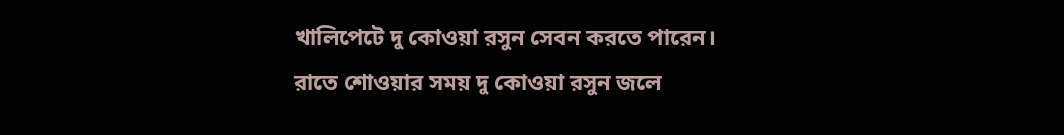খালিপেটে দু কোওয়া রসুন সেবন করতে পারেন।
রাতে শোওয়ার সময় দু কোওয়া রসুন জলে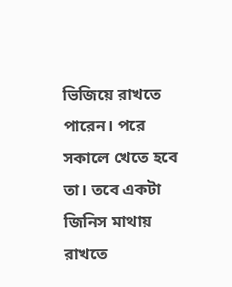ভিজিয়ে রাখতে পারেন। পরে সকালে খেতে হবে তা। তবে একটা জিনিস মাথায় রাখতে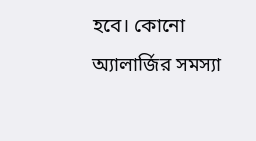হবে। কোনো অ্যালার্জির সমস্যা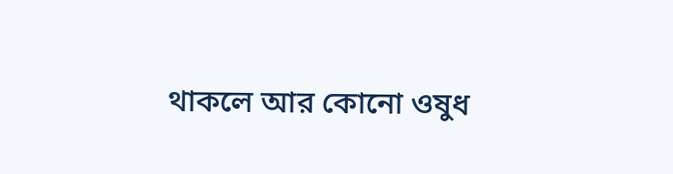থাকলে আর কোনো ওষুধ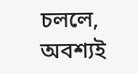চললে, অবশ্যই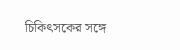চিকিৎসকের সঙ্গে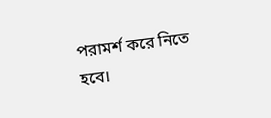পরামর্শ করে নিতে হবে।